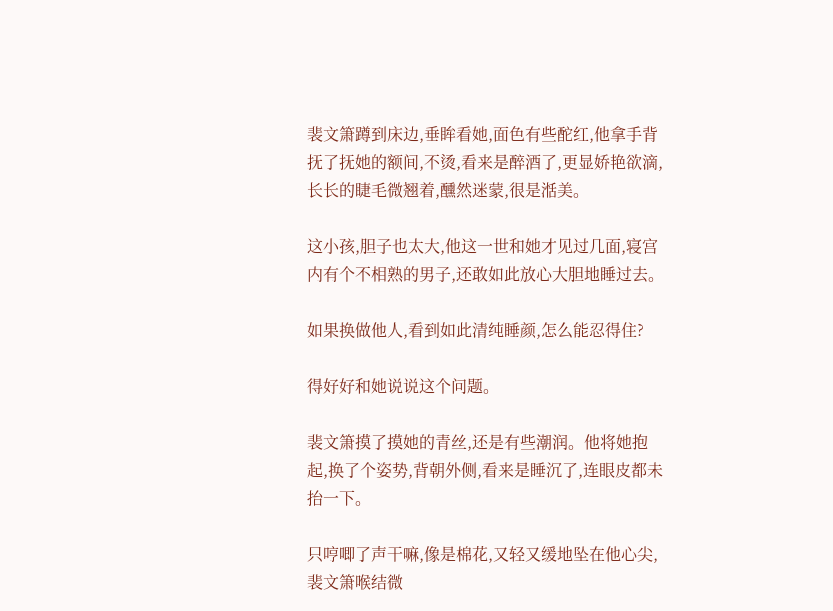裴文箫蹲到床边,垂眸看她,面色有些酡红,他拿手背抚了抚她的额间,不烫,看来是醉酒了,更显娇艳欲滴,长长的睫毛微翘着,醺然迷蒙,很是湉美。

这小孩,胆子也太大,他这一世和她才见过几面,寝宫内有个不相熟的男子,还敢如此放心大胆地睡过去。

如果换做他人,看到如此清纯睡颜,怎么能忍得住?

得好好和她说说这个问题。

裴文箫摸了摸她的青丝,还是有些潮润。他将她抱起,换了个姿势,背朝外侧,看来是睡沉了,连眼皮都未抬一下。

只哼唧了声干嘛,像是棉花,又轻又缓地坠在他心尖,裴文箫喉结微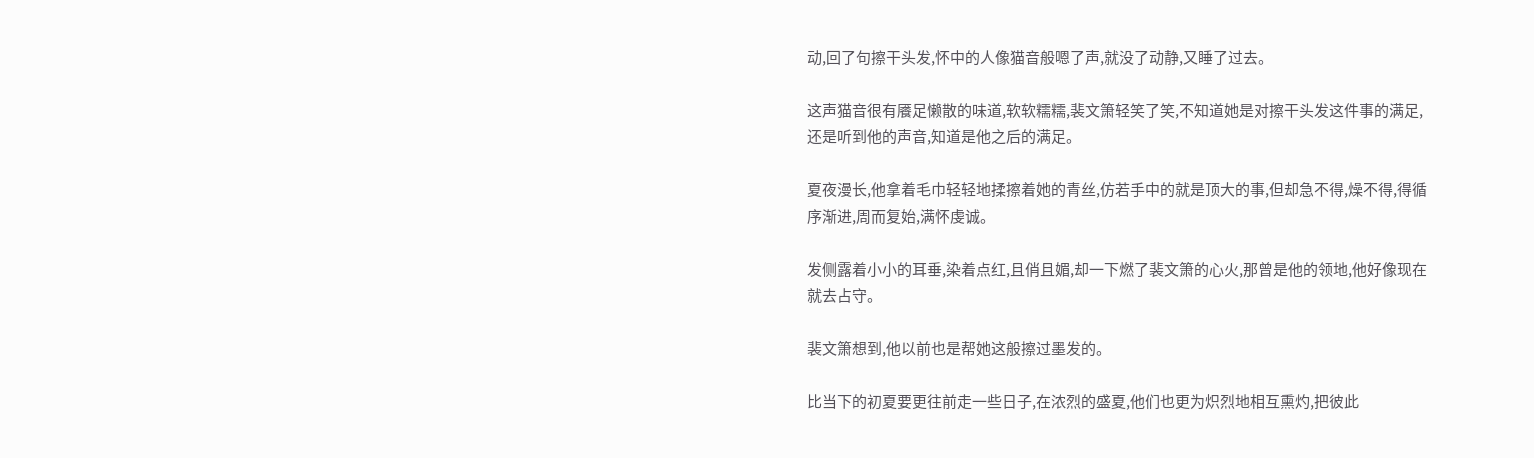动,回了句擦干头发,怀中的人像猫音般嗯了声,就没了动静,又睡了过去。

这声猫音很有餍足懒散的味道,软软糯糯,裴文箫轻笑了笑,不知道她是对擦干头发这件事的满足,还是听到他的声音,知道是他之后的满足。

夏夜漫长,他拿着毛巾轻轻地揉擦着她的青丝,仿若手中的就是顶大的事,但却急不得,燥不得,得循序渐进,周而复始,满怀虔诚。

发侧露着小小的耳垂,染着点红,且俏且媚,却一下燃了裴文箫的心火,那曾是他的领地,他好像现在就去占守。

裴文箫想到,他以前也是帮她这般擦过墨发的。

比当下的初夏要更往前走一些日子,在浓烈的盛夏,他们也更为炽烈地相互熏灼,把彼此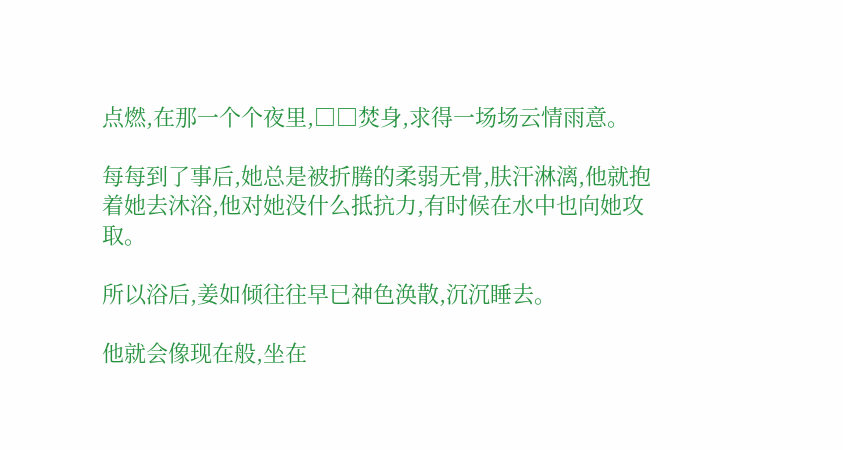点燃,在那一个个夜里,□□焚身,求得一场场云情雨意。

每每到了事后,她总是被折腾的柔弱无骨,肤汗淋漓,他就抱着她去沐浴,他对她没什么抵抗力,有时候在水中也向她攻取。

所以浴后,姜如倾往往早已神色涣散,沉沉睡去。

他就会像现在般,坐在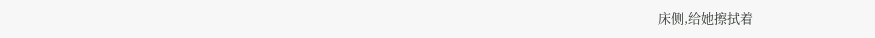床侧,给她擦拭着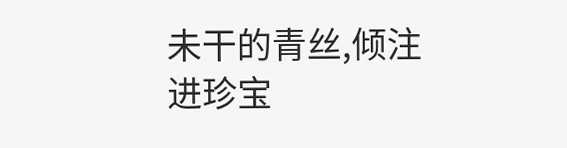未干的青丝,倾注进珍宝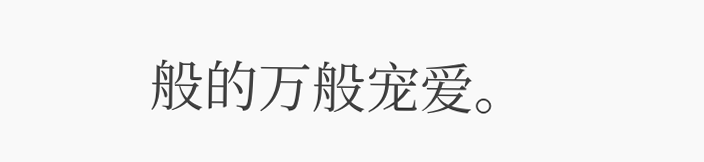般的万般宠爱。